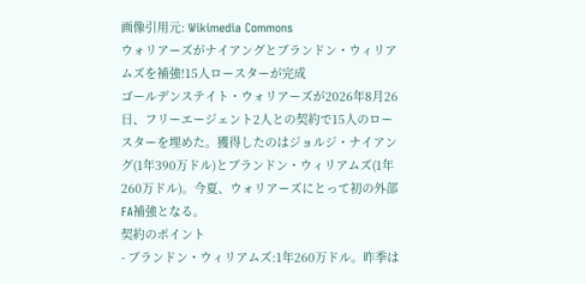画像引用元: Wikimedia Commons
ウォリアーズがナイアングとブランドン・ウィリアムズを補強!15人ロースターが完成
ゴールデンステイト・ウォリアーズが2026年8月26日、フリーエージェント2人との契約で15人のロースターを埋めた。獲得したのはジョルジ・ナイアング(1年390万ドル)とブランドン・ウィリアムズ(1年260万ドル)。今夏、ウォリアーズにとって初の外部FA補強となる。
契約のポイント
- ブランドン・ウィリアムズ:1年260万ドル。昨季は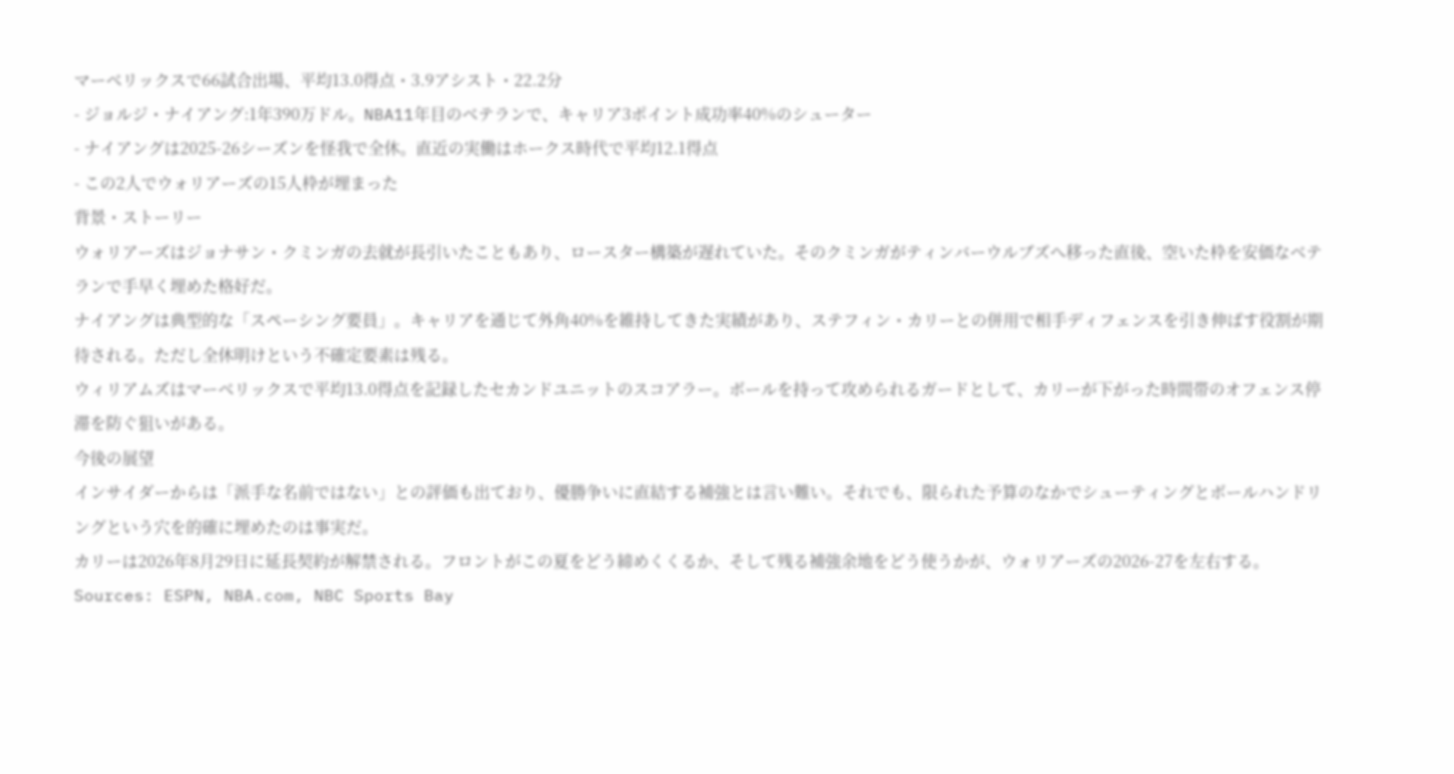マーベリックスで66試合出場、平均13.0得点・3.9アシスト・22.2分
- ジョルジ・ナイアング:1年390万ドル。NBA11年目のベテランで、キャリア3ポイント成功率40%のシューター
- ナイアングは2025-26シーズンを怪我で全休。直近の実働はホークス時代で平均12.1得点
- この2人でウォリアーズの15人枠が埋まった
背景・ストーリー
ウォリアーズはジョナサン・クミンガの去就が長引いたこともあり、ロースター構築が遅れていた。そのクミンガがティンバーウルブズへ移った直後、空いた枠を安価なベテランで手早く埋めた格好だ。
ナイアングは典型的な「スペーシング要員」。キャリアを通じて外角40%を維持してきた実績があり、ステフィン・カリーとの併用で相手ディフェンスを引き伸ばす役割が期待される。ただし全休明けという不確定要素は残る。
ウィリアムズはマーベリックスで平均13.0得点を記録したセカンドユニットのスコアラー。ボールを持って攻められるガードとして、カリーが下がった時間帯のオフェンス停滞を防ぐ狙いがある。
今後の展望
インサイダーからは「派手な名前ではない」との評価も出ており、優勝争いに直結する補強とは言い難い。それでも、限られた予算のなかでシューティングとボールハンドリングという穴を的確に埋めたのは事実だ。
カリーは2026年8月29日に延長契約が解禁される。フロントがこの夏をどう締めくくるか、そして残る補強余地をどう使うかが、ウォリアーズの2026-27を左右する。
Sources: ESPN, NBA.com, NBC Sports Bay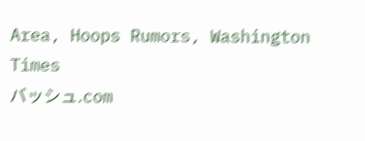Area, Hoops Rumors, Washington Times
バッシュ.com